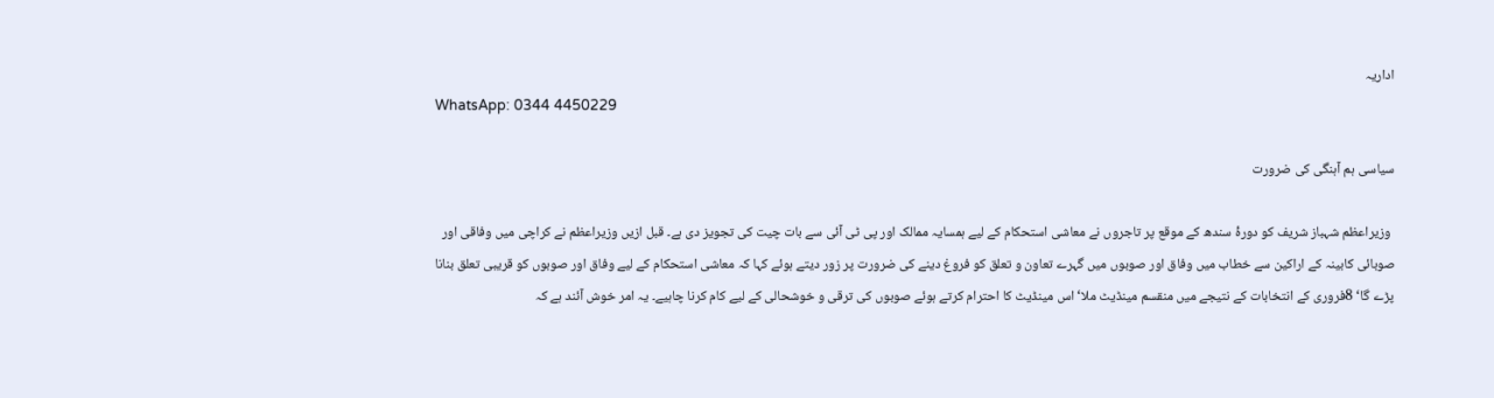اداریہ
WhatsApp: 0344 4450229

سیاسی ہم آہنگی کی ضرورت

 وزیراعظم شہباز شریف کو دورۂ سندھ کے موقع پر تاجروں نے معاشی استحکام کے لیے ہمسایہ ممالک اور پی ٹی آئی سے بات چیت کی تجویز دی ہے۔ قبل ازیں وزیراعظم نے کراچی میں وفاقی اور صوبائی کابینہ کے اراکین سے خطاب میں وفاق اور صوبوں میں گہرے تعاون و تعلق کو فروغ دینے کی ضرورت پر زور دیتے ہوئے کہا کہ معاشی استحکام کے لیے وفاق اور صوبوں کو قریبی تعلق بنانا پڑے گا‘ 8فروری کے انتخابات کے نتیجے میں منقسم مینڈیٹ ملا‘ اس مینڈیٹ کا احترام کرتے ہوئے صوبوں کی ترقی و خوشحالی کے لیے کام کرنا چاہیے۔ یہ امر خوش آئند ہے کہ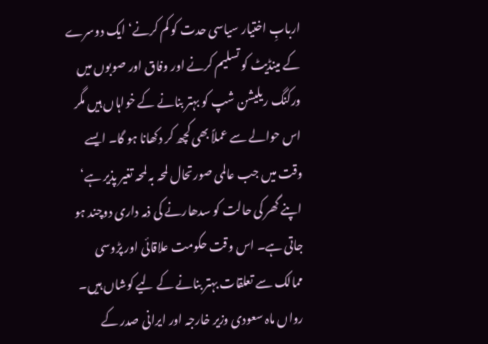اربابِ اختیار سیاسی حدت کو کم کرنے‘ ایک دوسرے کے مینڈیٹ کو تسلیم کرنے اور وفاق اور صوبوں میں ورکنگ ریلیشن شپ کو بہتر بنانے کے خواہاں ہیں مگر اس حوالے سے عملاً بھی کچھ کر دکھانا ہو گا۔ ایسے وقت میں جب عالمی صورتحال لمحہ بہ لمحہ تغیر پذیر ہے‘ اپنے گھر کی حالت کو سدھارنے کی ذمہ داری دوچند ہو جاتی ہے۔ اس وقت حکومت علاقائی اور پڑوسی ممالک سے تعلقات بہتر بنانے کے لیے کوشاں ہیں۔ رواں ماہ سعودی وزیر خارجہ اور ایرانی صدر کے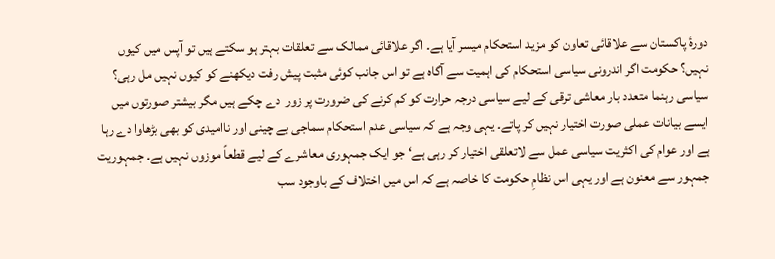دورۂ پاکستان سے علاقائی تعاون کو مزید استحکام میسر آیا ہے۔ اگر علاقائی ممالک سے تعلقات بہتر ہو سکتے ہیں تو آپس میں کیوں نہیں؟ حکومت اگر اندرونی سیاسی استحکام کی اہمیت سے آگاہ ہے تو اس جانب کوئی مثبت پیش رفت دیکھنے کو کیوں نہیں مل رہی؟ سیاسی رہنما متعدد بار معاشی ترقی کے لیے سیاسی درجہ حرارت کو کم کرنے کی ضرورت پر زور  دے چکے ہیں مگر بیشتر صورتوں میں ایسے بیانات عملی صورت اختیار نہیں کر پاتے۔ یہی وجہ ہے کہ سیاسی عدم استحکام سماجی بے چینی اور ناامیدی کو بھی بڑھاوا دے رہا ہے اور عوام کی اکثریت سیاسی عمل سے لاتعلقی اختیار کر رہی ہے‘ جو ایک جمہوری معاشرے کے لیے قطعاً موزوں نہیں ہے۔ جمہوریت جمہور سے معنون ہے اور یہی اس نظامِ حکومت کا خاصہ ہے کہ اس میں اختلاف کے باوجود سب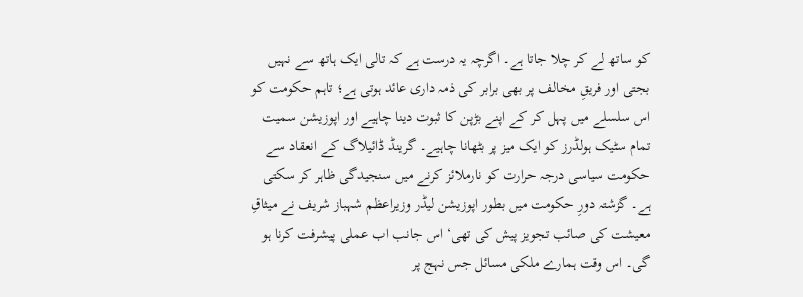کو ساتھ لے کر چلا جاتا ہے۔ اگرچہ یہ درست ہے کہ تالی ایک ہاتھ سے نہیں بجتی اور فریقِ مخالف پر بھی برابر کی ذمہ داری عائد ہوتی ہے؛ تاہم حکومت کو اس سلسلے میں پہل کر کے اپنے بڑپن کا ثبوت دینا چاہیے اور اپوزیشن سمیت تمام سٹیک ہولڈرز کو ایک میز پر بٹھانا چاہیے۔ گرینڈ ڈائیلاگ کے انعقاد سے حکومت سیاسی درجہ حرارت کو نارملائز کرنے میں سنجیدگی ظاہر کر سکتی ہے۔ گزشتہ دورِ حکومت میں بطور اپوزیشن لیڈر وزیراعظم شہباز شریف نے میثاقِ معیشت کی صائب تجویز پیش کی تھی‘ اس جانب اب عملی پیشرفت کرنا ہو گی۔ اس وقت ہمارے ملکی مسائل جس نہج پر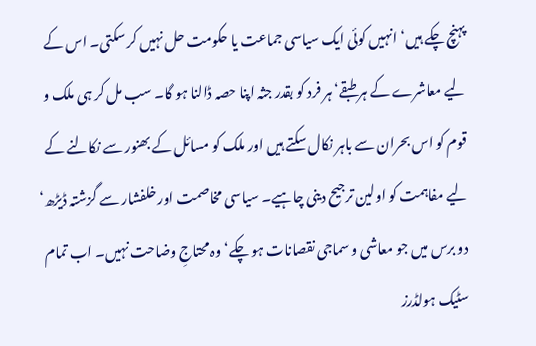پہنچ چکے ہیں‘ انہیں کوئی ایک سیاسی جماعت یا حکومت حل نہیں کر سکتی۔ اس کے لیے معاشرے کے ہر طبقے‘ ہر فرد کو بقدر جثہ اپنا حصہ ڈالنا ہو گا۔ سب مل کر ہی ملک و قوم کو اس بحران سے باہر نکال سکتے ہیں اور ملک کو مسائل کے بھنور سے نکالنے کے لیے مفاہمت کو اولین ترجیح دینی چاہیے۔ سیاسی مخاصمت اور خلفشار سے گزشتہ ڈیڑھ‘ دو برس میں جو معاشی و سماجی نقصانات ہو چکے‘ وہ محتاجِ وضاحت نہیں۔ اب تمام سٹیک ہولڈرز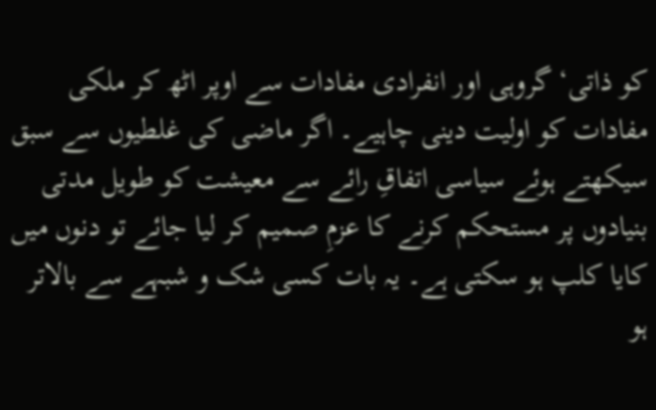کو ذاتی‘ گروہی اور انفرادی مفادات سے اوپر اٹھ کر ملکی مفادات کو اولیت دینی چاہیے۔ اگر ماضی کی غلطیوں سے سبق سیکھتے ہوئے سیاسی اتفاقِ رائے سے معیشت کو طویل مدتی بنیادوں پر مستحکم کرنے کا عزمِ صمیم کر لیا جائے تو دنوں میں کایا کلپ ہو سکتی ہے۔ یہ بات کسی شک و شبہے سے بالاتر ہو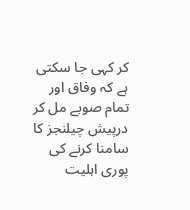کر کہی جا سکتی ہے کہ وفاق اور تمام صوبے مل کر درپیش چیلنجز کا سامنا کرنے کی پوری اہلیت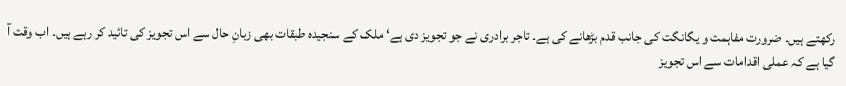رکھتے ہیں۔ ضرورت مفاہمت و یگانگت کی جانب قدم بڑھانے کی ہے۔ تاجر برادری نے جو تجویز دی ہے‘ ملک کے سنجیدہ طبقات بھی زبانِ حال سے اس تجویز کی تائید کر رہے ہیں۔ اب وقت آ گیا ہے کہ عملی اقدامات سے اس تجویز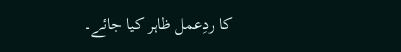کا ردِعمل ظاہر کیا جائے۔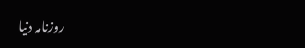روزنامہ دنیا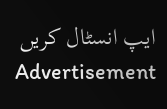ایپ انسٹال کریں
Advertisement